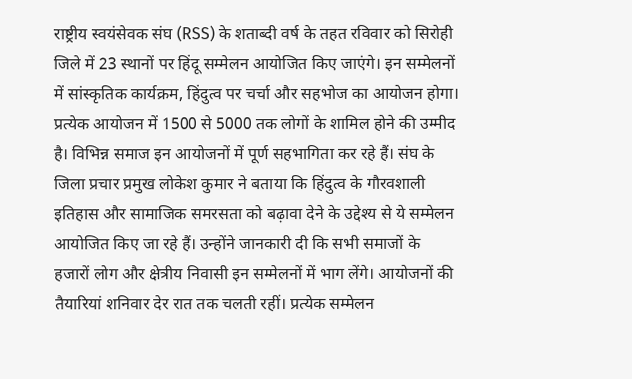राष्ट्रीय स्वयंसेवक संघ (RSS) के शताब्दी वर्ष के तहत रविवार को सिरोही जिले में 23 स्थानों पर हिंदू सम्मेलन आयोजित किए जाएंगे। इन सम्मेलनों में सांस्कृतिक कार्यक्रम, हिंदुत्व पर चर्चा और सहभोज का आयोजन होगा। प्रत्येक आयोजन में 1500 से 5000 तक लोगों के शामिल होने की उम्मीद है। विभिन्न समाज इन आयोजनों में पूर्ण सहभागिता कर रहे हैं। संघ के जिला प्रचार प्रमुख लोकेश कुमार ने बताया कि हिंदुत्व के गौरवशाली इतिहास और सामाजिक समरसता को बढ़ावा देने के उद्देश्य से ये सम्मेलन आयोजित किए जा रहे हैं। उन्होंने जानकारी दी कि सभी समाजों के हजारों लोग और क्षेत्रीय निवासी इन सम्मेलनों में भाग लेंगे। आयोजनों की तैयारियां शनिवार देर रात तक चलती रहीं। प्रत्येक सम्मेलन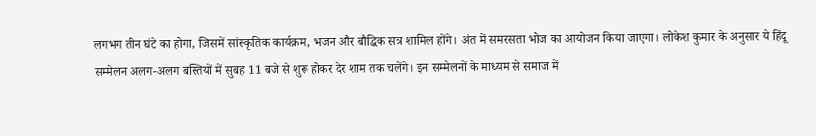लगभग तीन घंटे का होगा, जिसमें सांस्कृतिक कार्यक्रम, भजन और बौद्धिक सत्र शामिल होंगे। अंत में समरसता भोज का आयोजन किया जाएगा। लोकेश कुमार के अनुसार ये हिंदू सम्मेलन अलग-अलग बस्तियों में सुबह 11 बजे से शुरू होकर देर शाम तक चलेंगे। इन सम्मेलनों के माध्यम से समाज में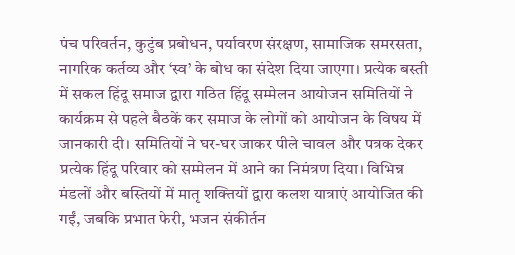पंच परिवर्तन, कुटुंब प्रबोधन, पर्यावरण संरक्षण, सामाजिक समरसता, नागरिक कर्तव्य और ‘स्व’ के बोध का संदेश दिया जाएगा। प्रत्येक बस्ती में सकल हिंदू समाज द्वारा गठित हिंदू सम्मेलन आयोजन समितियों ने कार्यक्रम से पहले बैठकें कर समाज के लोगों को आयोजन के विषय में जानकारी दी। समितियों ने घर-घर जाकर पीले चावल और पत्रक देकर प्रत्येक हिंदू परिवार को सम्मेलन में आने का निमंत्रण दिया। विभिन्न मंडलों और बस्तियों में मातृ शक्तियों द्वारा कलश यात्राएं आयोजित की गईं, जबकि प्रभात फेरी, भजन संकीर्तन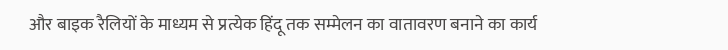और बाइक रैलियों के माध्यम से प्रत्येक हिंदू तक सम्मेलन का वातावरण बनाने का कार्य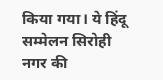किया गया। ये हिंदू सम्मेलन सिरोही नगर की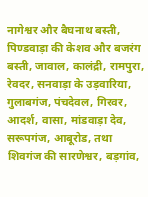नागेश्वर और बैघनाथ बस्ती, पिण्डवाड़ा की केशव और बजरंग बस्ती, जावाल, कालंद्री, रामपुरा, रेवदर, सनवाड़ा के उड़वारिया, गुलाबगंज, पंचदेवल, गिरवर, आदर्श, वासा, मांडवाड़ा देव, सरूपगंज, आबूरोड, तथा शिवगंज की सारणेश्वर, बड़गांव,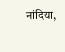नांदिया,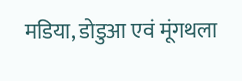मडिया, डोडुआ एवं मूंगथला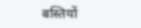बस्तियों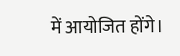में आयोजित होंगे।